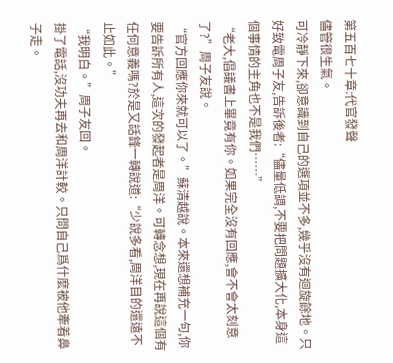第五百七十章:代官發聲
儘管很生氣。
可冷靜下來,卻意識到自己的選項並不多,幾乎沒有迴旋餘地。只好致電周子友,告訴後者:“儘量低調,不要把問題擴大化,本身這個事情的主角也不是我們……”
“老大,倡議書上畢竟有你。如果完全沒有回應,會不會太刻意了?”周子友說。
“官方回應你來就可以了。”蘇清越說。本來還想補充一句,你要告訴所有人,這次的發起者是周洋。可轉念想,現在再說這個有任何意義嗎?於是又話鋒一轉說道:“少說多看,周洋目的還遠不止如此。”
“我明白。”周子友回。
掛了電話,沒功夫再去和周洋計較。只問自己爲什麼被他牽着鼻子走。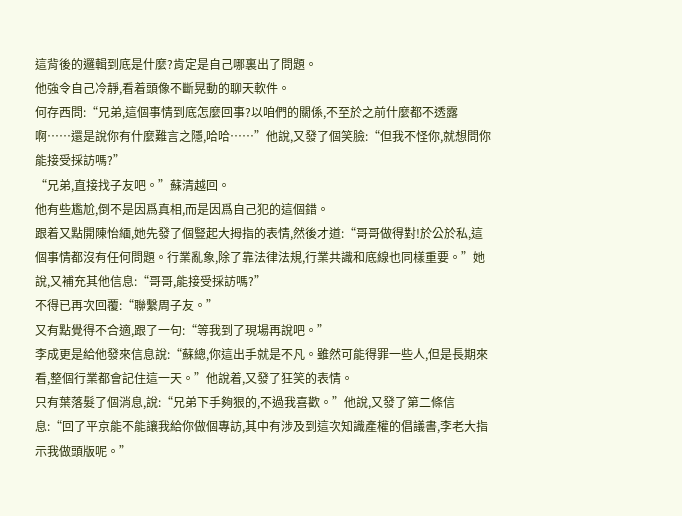這背後的邏輯到底是什麼?肯定是自己哪裏出了問題。
他強令自己冷靜,看着頭像不斷晃動的聊天軟件。
何存西問:“兄弟,這個事情到底怎麼回事?以咱們的關係,不至於之前什麼都不透露啊……還是說你有什麼難言之隱,哈哈……”他說,又發了個笑臉:“但我不怪你,就想問你能接受採訪嗎?”
“兄弟,直接找子友吧。”蘇清越回。
他有些尷尬,倒不是因爲真相,而是因爲自己犯的這個錯。
跟着又點開陳怡緬,她先發了個豎起大拇指的表情,然後才道:“哥哥做得對!於公於私,這個事情都沒有任何問題。行業亂象,除了靠法律法規,行業共識和底線也同樣重要。”她說,又補充其他信息:“哥哥,能接受採訪嗎?”
不得已再次回覆:“聯繫周子友。”
又有點覺得不合適,跟了一句:“等我到了現場再說吧。”
李成更是給他發來信息說:“蘇總,你這出手就是不凡。雖然可能得罪一些人,但是長期來看,整個行業都會記住這一天。”他說着,又發了狂笑的表情。
只有葉落髮了個消息,說:“兄弟下手夠狠的,不過我喜歡。”他說,又發了第二條信息:“回了平京能不能讓我給你做個專訪,其中有涉及到這次知識產權的倡議書,李老大指示我做頭版呢。”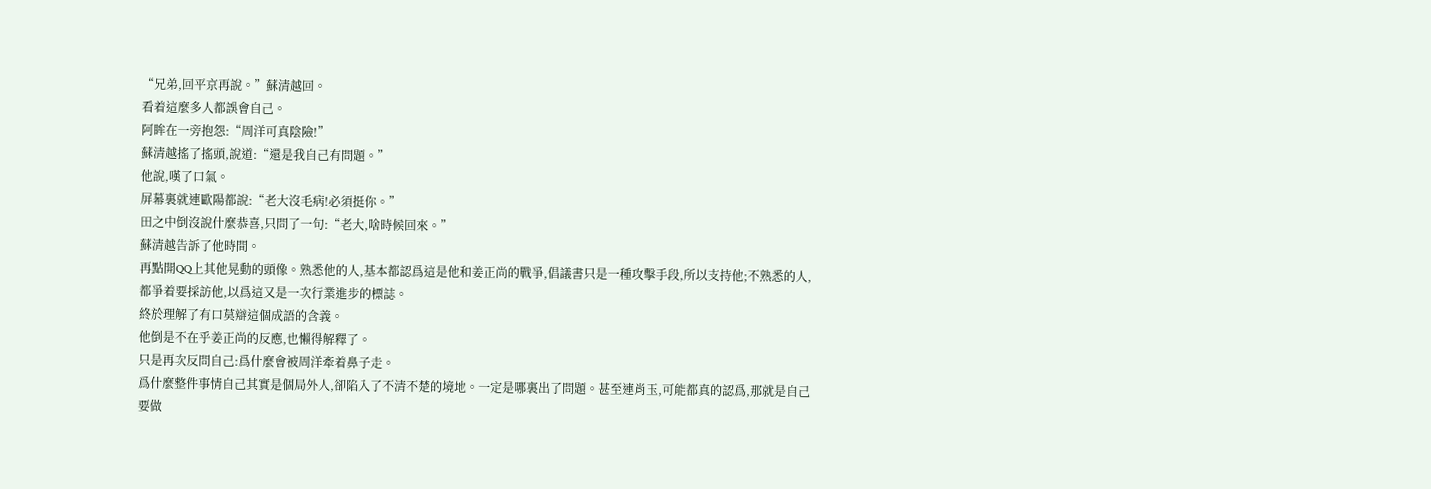“兄弟,回平京再說。”蘇清越回。
看着這麼多人都誤會自己。
阿眸在一旁抱怨:“周洋可真陰險!”
蘇清越搖了搖頭,說道:“還是我自己有問題。”
他說,嘆了口氣。
屏幕裏就連歐陽都說:“老大沒毛病!必須挺你。”
田之中倒沒說什麼恭喜,只問了一句:“老大,啥時候回來。”
蘇清越告訴了他時間。
再點開QQ上其他晃動的頭像。熟悉他的人,基本都認爲這是他和姜正尚的戰爭,倡議書只是一種攻擊手段,所以支持他;不熟悉的人,都爭着要採訪他,以爲這又是一次行業進步的標誌。
終於理解了有口莫辯這個成語的含義。
他倒是不在乎姜正尚的反應,也懶得解釋了。
只是再次反問自己:爲什麼會被周洋牽着鼻子走。
爲什麼整件事情自己其實是個局外人,卻陷入了不清不楚的境地。一定是哪裏出了問題。甚至連肖玉,可能都真的認爲,那就是自己要做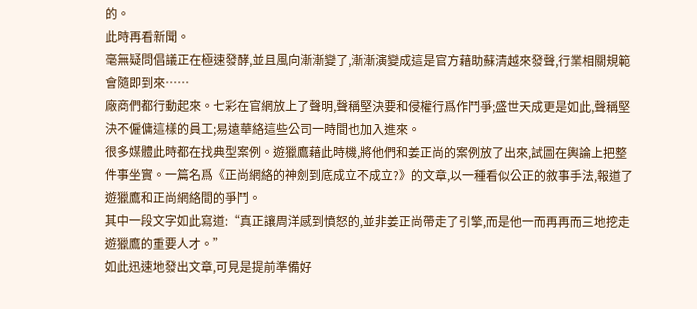的。
此時再看新聞。
毫無疑問倡議正在極速發酵,並且風向漸漸變了,漸漸演變成這是官方藉助蘇清越來發聲,行業相關規範會隨即到來……
廠商們都行動起來。七彩在官網放上了聲明,聲稱堅決要和侵權行爲作鬥爭;盛世天成更是如此,聲稱堅決不僱傭這樣的員工;易遠華絡這些公司一時間也加入進來。
很多媒體此時都在找典型案例。遊獵鷹藉此時機,將他們和姜正尚的案例放了出來,試圖在輿論上把整件事坐實。一篇名爲《正尚網絡的神劍到底成立不成立?》的文章,以一種看似公正的敘事手法,報道了遊獵鷹和正尚網絡間的爭鬥。
其中一段文字如此寫道:“真正讓周洋感到憤怒的,並非姜正尚帶走了引擎,而是他一而再再而三地挖走遊獵鷹的重要人才。”
如此迅速地發出文章,可見是提前準備好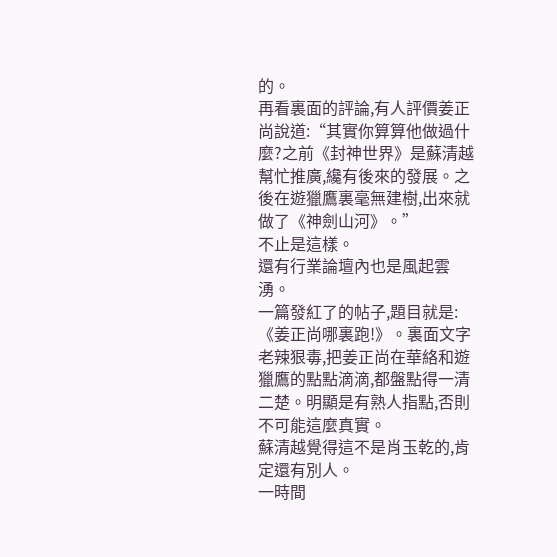的。
再看裏面的評論,有人評價姜正尚說道:“其實你算算他做過什麼?之前《封神世界》是蘇清越幫忙推廣,纔有後來的發展。之後在遊獵鷹裏毫無建樹,出來就做了《神劍山河》。”
不止是這樣。
還有行業論壇內也是風起雲湧。
一篇發紅了的帖子,題目就是:《姜正尚哪裏跑!》。裏面文字老辣狠毒,把姜正尚在華絡和遊獵鷹的點點滴滴,都盤點得一清二楚。明顯是有熟人指點,否則不可能這麼真實。
蘇清越覺得這不是肖玉乾的,肯定還有別人。
一時間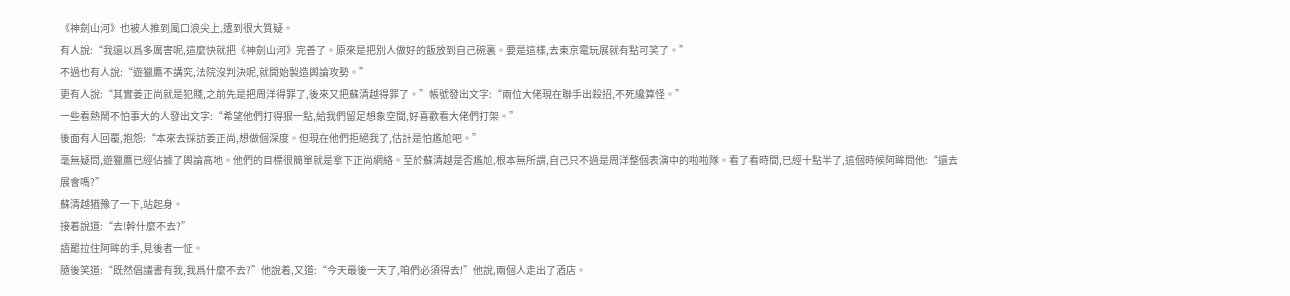《神劍山河》也被人推到風口浪尖上,遭到很大質疑。
有人說:“我還以爲多厲害呢,這麼快就把《神劍山河》完善了。原來是把別人做好的飯放到自己碗裏。要是這樣,去東京電玩展就有點可笑了。”
不過也有人說:“遊獵鷹不講究,法院沒判決呢,就開始製造輿論攻勢。”
更有人說:“其實姜正尚就是犯賤,之前先是把周洋得罪了,後來又把蘇清越得罪了。”帳號發出文字:“兩位大佬現在聯手出殺招,不死纔算怪。”
一些看熱鬧不怕事大的人發出文字:“希望他們打得狠一點,給我們留足想象空間,好喜歡看大佬們打架。”
後面有人回覆,抱怨:“本來去採訪姜正尚,想做個深度。但現在他們拒絕我了,估計是怕尷尬吧。”
毫無疑問,遊獵鷹已經佔據了輿論高地。他們的目標很簡單就是拿下正尚網絡。至於蘇清越是否尷尬,根本無所謂,自己只不過是周洋整個表演中的啦啦隊。看了看時間,已經十點半了,這個時候阿眸問他:“還去展會嗎?”
蘇清越猶豫了一下,站起身。
接着說道:“去!幹什麼不去?”
語罷拉住阿眸的手,見後者一怔。
隨後笑道:“既然倡議書有我,我爲什麼不去?”他說着,又道:“今天最後一天了,咱們必須得去!”他說,兩個人走出了酒店。